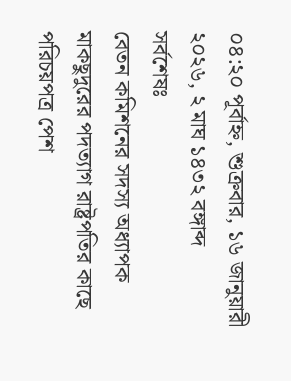০৪:২০ পূর্বাহ্ন, শুক্রবার, ১৬ জানুয়ারী ২০২৬, ২ মাঘ ১৪৩২ বঙ্গাব্দ
সর্বশেষঃ
বেতন কমিশনের সদস্য অধ্যাপক মাকছুদুরের পদত্যাগ রাষ্ট্রপতির কাছে পরিচয়পত্র পেশ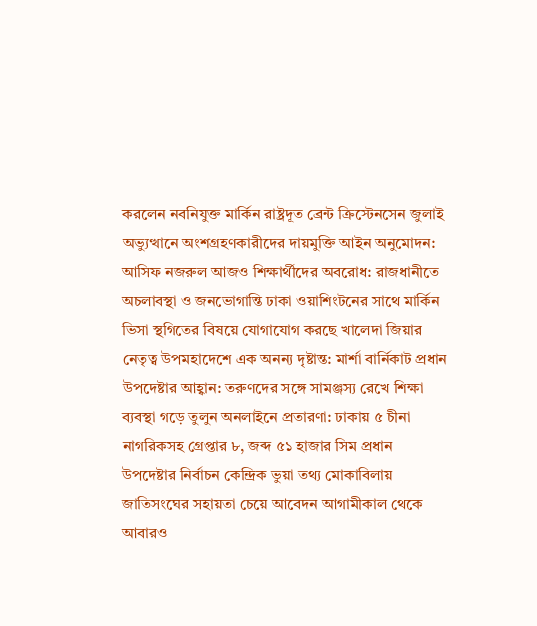করলেন নবনিযুক্ত মার্কিন রাষ্ট্রদূত ব্রেন্ট ক্রিস্টেনসেন জুলাই অভ্যুত্থানে অংশগ্রহণকারীদের দায়মুক্তি আইন অনুমোদন: আসিফ নজরুল আজও শিক্ষার্থীদের অবরোধ: রাজধানীতে অচলাবস্থা ও জনভোগান্তি ঢাকা ওয়াশিংটনের সাথে মার্কিন ভিসা স্থগিতের বিষয়ে যোগাযোগ করছে খালেদা জিয়ার নেতৃত্ব উপমহাদেশে এক অনন্য দৃষ্টান্ত: মার্শা বার্নিকাট প্রধান উপদেষ্টার আহ্বান: তরুণদের সঙ্গে সামঞ্জস্য রেখে শিক্ষা ব্যবস্থা গড়ে তুলুন অনলাইনে প্রতারণা: ঢাকায় ৫ চীনা নাগরিকসহ গ্রেপ্তার ৮, জব্দ ৫১ হাজার সিম প্রধান উপদেষ্টার নির্বাচন কেন্দ্রিক ভুয়া তথ্য মোকাবিলায় জাতিসংঘের সহায়তা চেয়ে আবেদন আগামীকাল থেকে আবারও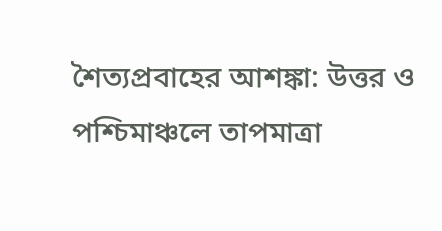শৈত্যপ্রবাহের আশঙ্কা: উত্তর ও পশ্চিমাঞ্চলে তাপমাত্রা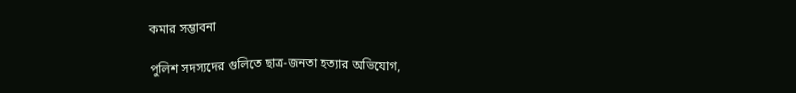কমার সম্ভাবনা

পুলিশ সদস্যদের গুলিতে ছাত্র-জনতা হত্যার অভিযোগ,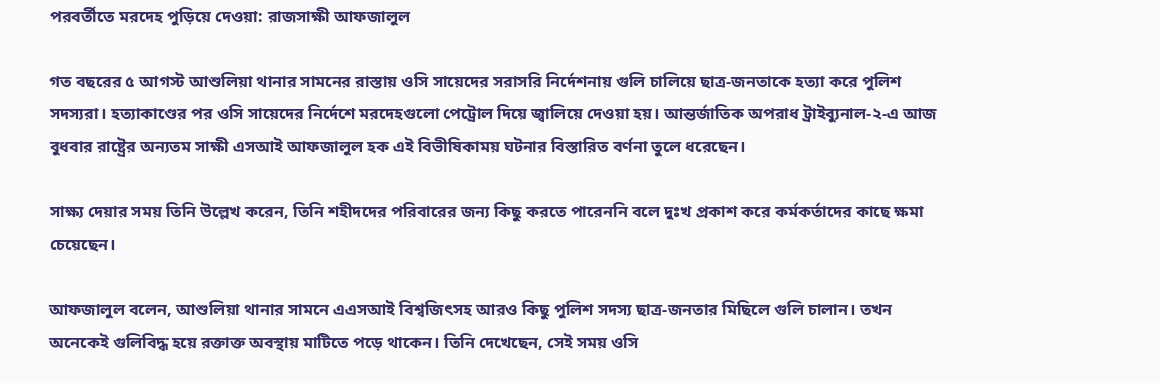পরবর্তীতে মরদেহ পুড়িয়ে দেওয়া: রাজসাক্ষী আফজালুল

গত বছরের ৫ আগস্ট আশুলিয়া থানার সামনের রাস্তায় ওসি সায়েদের সরাসরি নির্দেশনায় গুলি চালিয়ে ছাত্র-জনতাকে হত্যা করে পুলিশ সদস্যরা। হত্যাকাণ্ডের পর ওসি সায়েদের নির্দেশে মরদেহগুলো পেট্রোল দিয়ে জ্বালিয়ে দেওয়া হয়। আন্তর্জাতিক অপরাধ ট্রাইব্যুনাল-২-এ আজ বুধবার রাষ্ট্রের অন্যতম সাক্ষী এসআই আফজালুল হক এই বিভীষিকাময় ঘটনার বিস্তারিত বর্ণনা তুলে ধরেছেন।

সাক্ষ্য দেয়ার সময় তিনি উল্লেখ করেন, তিনি শহীদদের পরিবারের জন্য কিছু করতে পারেননি বলে দুঃখ প্রকাশ করে কর্মকর্তাদের কাছে ক্ষমা চেয়েছেন।

আফজালুল বলেন, আশুলিয়া থানার সামনে এএসআই বিশ্বজিৎসহ আরও কিছু পুলিশ সদস্য ছাত্র-জনতার মিছিলে গুলি চালান। তখন অনেকেই গুলিবিদ্ধ হয়ে রক্তাক্ত অবস্থায় মাটিতে পড়ে থাকেন। তিনি দেখেছেন, সেই সময় ওসি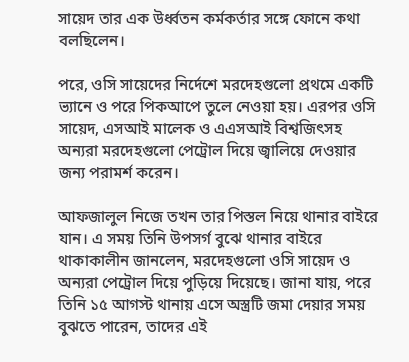সায়েদ তার এক উর্ধ্বতন কর্মকর্তার সঙ্গে ফোনে কথা বলছিলেন।

পরে, ওসি সায়েদের নির্দেশে মরদেহগুলো প্রথমে একটি ভ্যানে ও পরে পিকআপে তুলে নেওয়া হয়। এরপর ওসি সায়েদ, এসআই মালেক ও এএসআই বিশ্বজিৎসহ অন্যরা মরদেহগুলো পেট্রোল দিয়ে জ্বালিয়ে দেওয়ার জন্য পরামর্শ করেন।

আফজালুল নিজে তখন তার পিস্তল নিয়ে থানার বাইরে যান। এ সময় তিনি উপসর্গ বুঝে থানার বাইরে থাকাকালীন জানলেন, মরদেহগুলো ওসি সায়েদ ও অন্যরা পেট্রোল দিয়ে পুড়িয়ে দিয়েছে। জানা যায়, পরে তিনি ১৫ আগস্ট থানায় এসে অস্ত্রটি জমা দেয়ার সময় বুঝতে পারেন, তাদের এই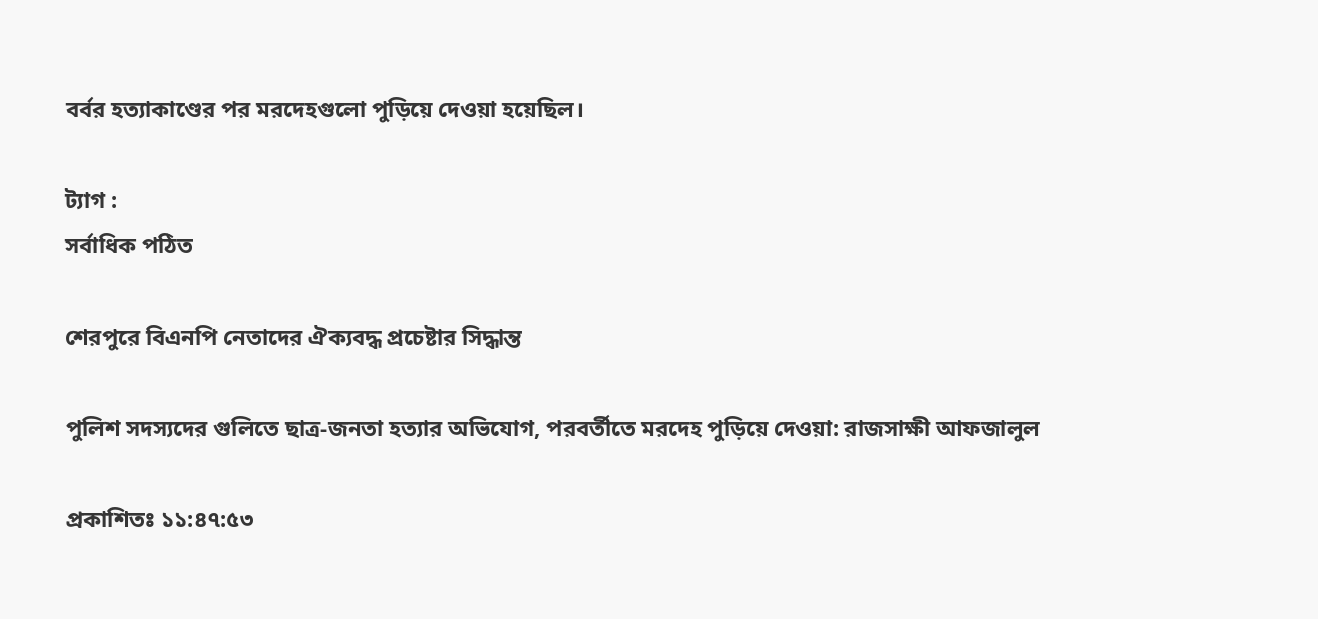বর্বর হত্যাকাণ্ডের পর মরদেহগুলো পুড়িয়ে দেওয়া হয়েছিল।

ট্যাগ :
সর্বাধিক পঠিত

শেরপুরে বিএনপি নেতাদের ঐক্যবদ্ধ প্রচেষ্টার সিদ্ধান্ত

পুলিশ সদস্যদের গুলিতে ছাত্র-জনতা হত্যার অভিযোগ, পরবর্তীতে মরদেহ পুড়িয়ে দেওয়া: রাজসাক্ষী আফজালুল

প্রকাশিতঃ ১১:৪৭:৫৩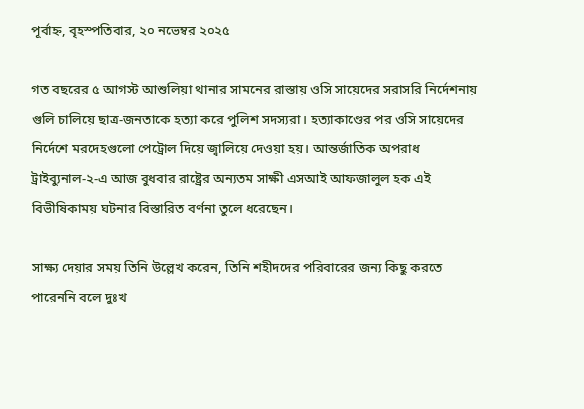পূর্বাহ্ন, বৃহস্পতিবার, ২০ নভেম্বর ২০২৫

গত বছরের ৫ আগস্ট আশুলিয়া থানার সামনের রাস্তায় ওসি সায়েদের সরাসরি নির্দেশনায় গুলি চালিয়ে ছাত্র-জনতাকে হত্যা করে পুলিশ সদস্যরা। হত্যাকাণ্ডের পর ওসি সায়েদের নির্দেশে মরদেহগুলো পেট্রোল দিয়ে জ্বালিয়ে দেওয়া হয়। আন্তর্জাতিক অপরাধ ট্রাইব্যুনাল-২-এ আজ বুধবার রাষ্ট্রের অন্যতম সাক্ষী এসআই আফজালুল হক এই বিভীষিকাময় ঘটনার বিস্তারিত বর্ণনা তুলে ধরেছেন।

সাক্ষ্য দেয়ার সময় তিনি উল্লেখ করেন, তিনি শহীদদের পরিবারের জন্য কিছু করতে পারেননি বলে দুঃখ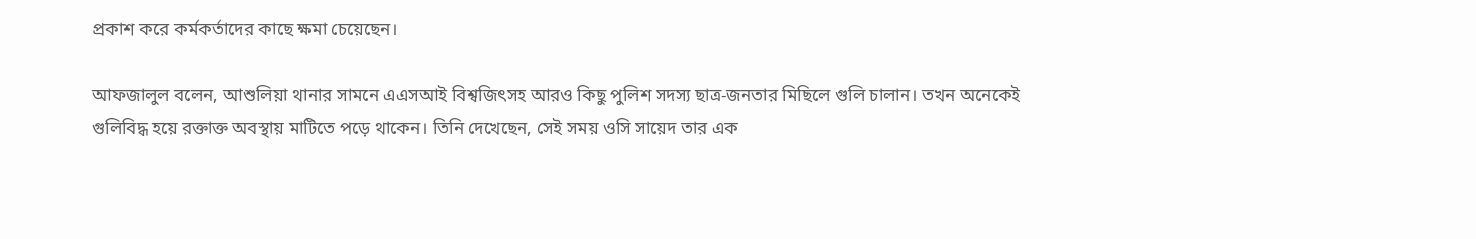প্রকাশ করে কর্মকর্তাদের কাছে ক্ষমা চেয়েছেন।

আফজালুল বলেন, আশুলিয়া থানার সামনে এএসআই বিশ্বজিৎসহ আরও কিছু পুলিশ সদস্য ছাত্র-জনতার মিছিলে গুলি চালান। তখন অনেকেই গুলিবিদ্ধ হয়ে রক্তাক্ত অবস্থায় মাটিতে পড়ে থাকেন। তিনি দেখেছেন, সেই সময় ওসি সায়েদ তার এক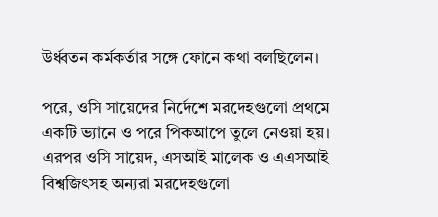উর্ধ্বতন কর্মকর্তার সঙ্গে ফোনে কথা বলছিলেন।

পরে, ওসি সায়েদের নির্দেশে মরদেহগুলো প্রথমে একটি ভ্যানে ও পরে পিকআপে তুলে নেওয়া হয়। এরপর ওসি সায়েদ, এসআই মালেক ও এএসআই বিশ্বজিৎসহ অন্যরা মরদেহগুলো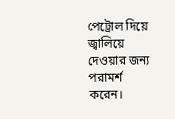পেট্রোল দিয়ে জ্বালিয়ে দেওয়ার জন্য পরামর্শ করেন।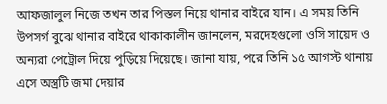আফজালুল নিজে তখন তার পিস্তল নিয়ে থানার বাইরে যান। এ সময় তিনি উপসর্গ বুঝে থানার বাইরে থাকাকালীন জানলেন, মরদেহগুলো ওসি সায়েদ ও অন্যরা পেট্রোল দিয়ে পুড়িয়ে দিয়েছে। জানা যায়, পরে তিনি ১৫ আগস্ট থানায় এসে অস্ত্রটি জমা দেয়ার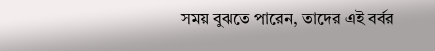সময় বুঝতে পারেন, তাদের এই বর্বর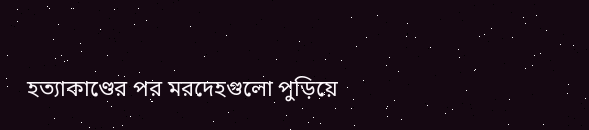হত্যাকাণ্ডের পর মরদেহগুলো পুড়িয়ে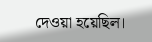দেওয়া হয়েছিল।